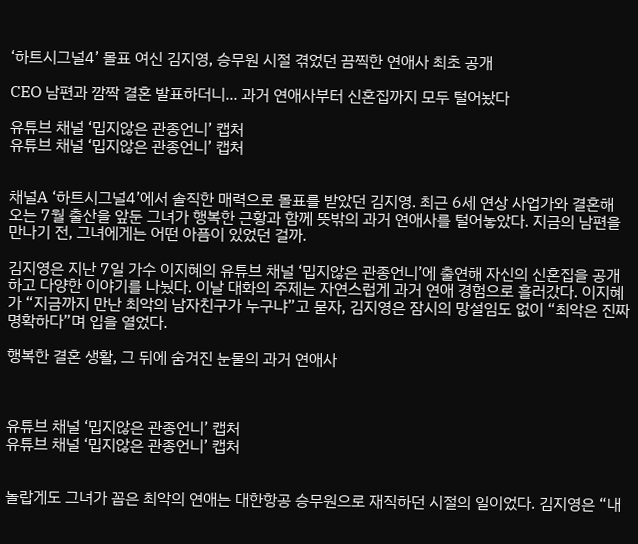‘하트시그널4’ 몰표 여신 김지영, 승무원 시절 겪었던 끔찍한 연애사 최초 공개

CEO 남편과 깜짝 결혼 발표하더니... 과거 연애사부터 신혼집까지 모두 털어놨다

유튜브 채널 ‘밉지않은 관종언니’ 캡처
유튜브 채널 ‘밉지않은 관종언니’ 캡처


채널A ‘하트시그널4’에서 솔직한 매력으로 몰표를 받았던 김지영. 최근 6세 연상 사업가와 결혼해 오는 7월 출산을 앞둔 그녀가 행복한 근황과 함께 뜻밖의 과거 연애사를 털어놓았다. 지금의 남편을 만나기 전, 그녀에게는 어떤 아픔이 있었던 걸까.

김지영은 지난 7일 가수 이지혜의 유튜브 채널 ‘밉지않은 관종언니’에 출연해 자신의 신혼집을 공개하고 다양한 이야기를 나눴다. 이날 대화의 주제는 자연스럽게 과거 연애 경험으로 흘러갔다. 이지혜가 “지금까지 만난 최악의 남자친구가 누구냐”고 묻자, 김지영은 잠시의 망설임도 없이 “최악은 진짜 명확하다”며 입을 열었다.

행복한 결혼 생활, 그 뒤에 숨겨진 눈물의 과거 연애사



유튜브 채널 ‘밉지않은 관종언니’ 캡처
유튜브 채널 ‘밉지않은 관종언니’ 캡처


놀랍게도 그녀가 꼽은 최악의 연애는 대한항공 승무원으로 재직하던 시절의 일이었다. 김지영은 “내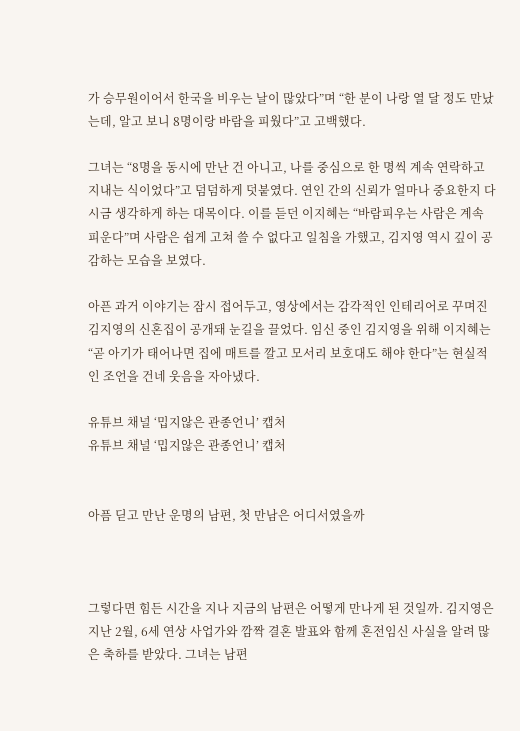가 승무원이어서 한국을 비우는 날이 많았다”며 “한 분이 나랑 열 달 정도 만났는데, 알고 보니 8명이랑 바람을 피웠다”고 고백했다.

그녀는 “8명을 동시에 만난 건 아니고, 나를 중심으로 한 명씩 계속 연락하고 지내는 식이었다”고 덤덤하게 덧붙였다. 연인 간의 신뢰가 얼마나 중요한지 다시금 생각하게 하는 대목이다. 이를 듣던 이지혜는 “바람피우는 사람은 계속 피운다”며 사람은 쉽게 고쳐 쓸 수 없다고 일침을 가했고, 김지영 역시 깊이 공감하는 모습을 보였다.

아픈 과거 이야기는 잠시 접어두고, 영상에서는 감각적인 인테리어로 꾸며진 김지영의 신혼집이 공개돼 눈길을 끌었다. 임신 중인 김지영을 위해 이지혜는 “곧 아기가 태어나면 집에 매트를 깔고 모서리 보호대도 해야 한다”는 현실적인 조언을 건네 웃음을 자아냈다.

유튜브 채널 ‘밉지않은 관종언니’ 캡처
유튜브 채널 ‘밉지않은 관종언니’ 캡처


아픔 딛고 만난 운명의 남편, 첫 만남은 어디서였을까



그렇다면 힘든 시간을 지나 지금의 남편은 어떻게 만나게 된 것일까. 김지영은 지난 2월, 6세 연상 사업가와 깜짝 결혼 발표와 함께 혼전임신 사실을 알려 많은 축하를 받았다. 그녀는 남편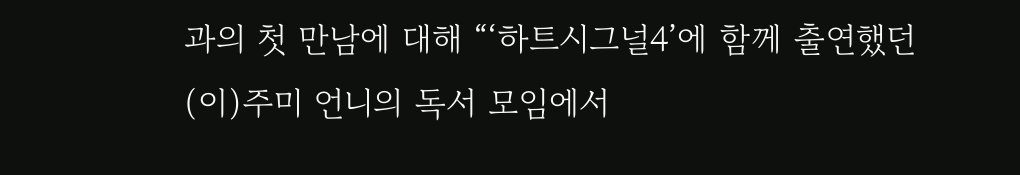과의 첫 만남에 대해 “‘하트시그널4’에 함께 출연했던 (이)주미 언니의 독서 모임에서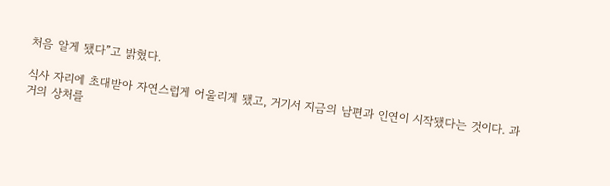처음 알게 됐다”고 밝혔다.

식사 자리에 초대받아 자연스럽게 어울리게 됐고, 거기서 지금의 남편과 인연이 시작됐다는 것이다. 과거의 상처를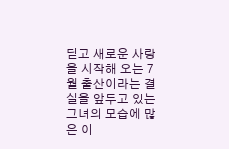딛고 새로운 사랑을 시작해 오는 7월 출산이라는 결실을 앞두고 있는 그녀의 모습에 많은 이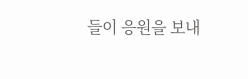들이 응원을 보내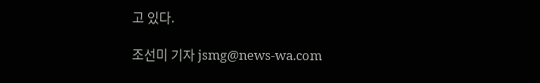고 있다.

조선미 기자 jsmg@news-wa.com